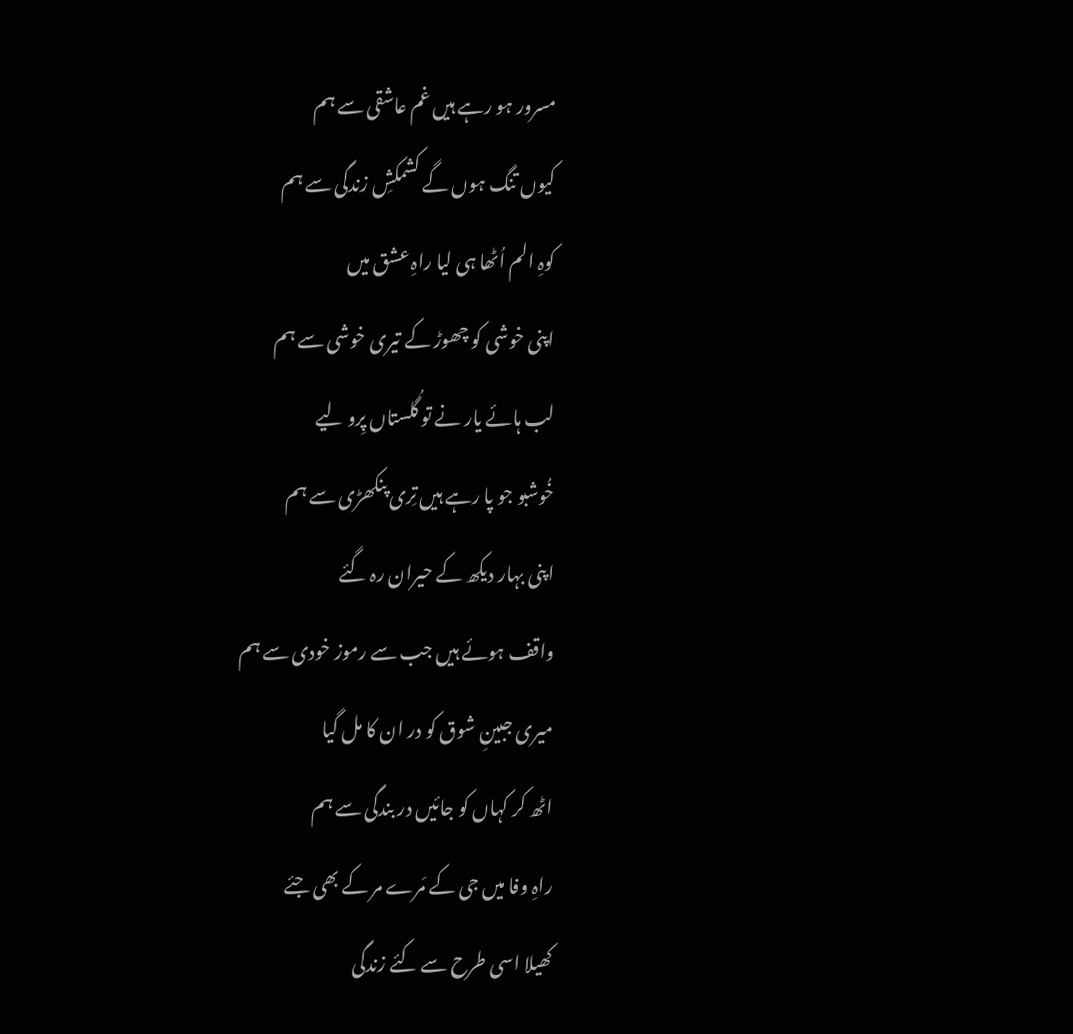مسرور ہو رہے ہیں غم عاشقی سے ہم
کیوں تنگ ہوں گے کشمکشِ زندگی سے ہم
کوہِ الم اُٹھا ہی لیا راہِ عشق میں
اپنی خوشی کو چھوڑ کے تیری خوشی سے ہم
لب ہائے یار نے تو گُلستاں پِرو لیے
خُوشبو جو پا رہے ہیں تِری پنکھڑی سے ہم
اپنی بہار دیکھ کے حیران رہ گئے
واقف ہوئے ہیں جب سے رموز خودی سے ہم
میری جبینِ شوق کو در ان کا مل گیا
اٹھ کر کہاں کو جائیں در بندگی سے ہم
راہِ وفا میں جی کے مَرے مر کے بھی جئے
کھیلا اسی طرح سے کئے زندگی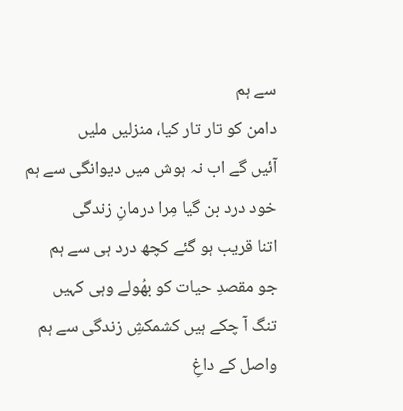سے ہم
دامن کو تار تار کیا، منزلیں ملیں
آئیں گے اب نہ ہوش میں دیوانگی سے ہم
خود درد بن گیا مِرا درمانِ زندگی
اتنا قریب ہو گئے کچھ درد ہی سے ہم
جو مقصدِ حیات کو بھُولے وہی کہیں
تنگ آ چکے ہیں کشمکشِ زندگی سے ہم
واصل کے داغِ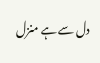دل سے ہے منزل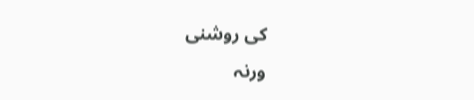کی روشنی
ورنہ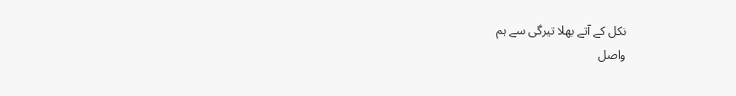نکل کے آتے بھلا تیرگی سے ہم
واصل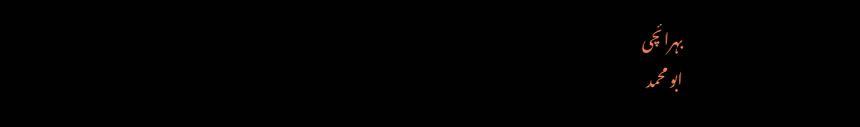بہرائچی
ابو محمد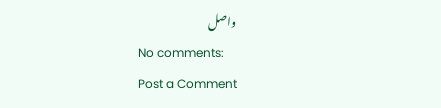واصل
No comments:
Post a Comment